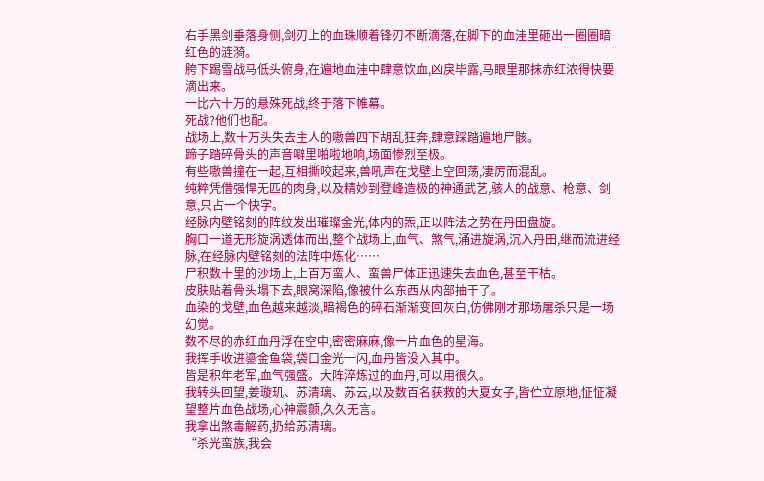右手黑剑垂落身侧,剑刃上的血珠顺着锋刃不断滴落,在脚下的血洼里砸出一圈圈暗红色的涟漪。
胯下踢雪战马低头俯身,在遍地血洼中肆意饮血,凶戾毕露,马眼里那抹赤红浓得快要滴出来。
一比六十万的悬殊死战,终于落下帷幕。
死战?他们也配。
战场上,数十万头失去主人的嗷兽四下胡乱狂奔,肆意踩踏遍地尸骸。
蹄子踏碎骨头的声音噼里啪啦地响,场面惨烈至极。
有些嗷兽撞在一起,互相撕咬起来,兽吼声在戈壁上空回荡,凄厉而混乱。
纯粹凭借强悍无匹的肉身,以及精妙到登峰造极的神通武艺,骇人的战意、枪意、剑意,只占一个快字。
经脉内壁铭刻的阵纹发出璀璨金光,体内的炁,正以阵法之势在丹田盘旋。
胸口一道无形旋涡透体而出,整个战场上,血气、煞气,涌进旋涡,沉入丹田,继而流进经脉,在经脉内壁铭刻的法阵中炼化……
尸积数十里的沙场上,上百万蛮人、蛮兽尸体正迅速失去血色,甚至干枯。
皮肤贴着骨头塌下去,眼窝深陷,像被什么东西从内部抽干了。
血染的戈壁,血色越来越淡,暗褐色的碎石渐渐变回灰白,仿佛刚才那场屠杀只是一场幻觉。
数不尽的赤红血丹浮在空中,密密麻麻,像一片血色的星海。
我挥手收进鎏金鱼袋,袋口金光一闪,血丹皆没入其中。
皆是积年老军,血气强盛。大阵淬炼过的血丹,可以用很久。
我转头回望,姜璇玑、苏清璃、苏云,以及数百名获救的大夏女子,皆伫立原地,怔怔凝望整片血色战场,心神震颤,久久无言。
我拿出煞毒解药,扔给苏清璃。
“杀光蛮族,我会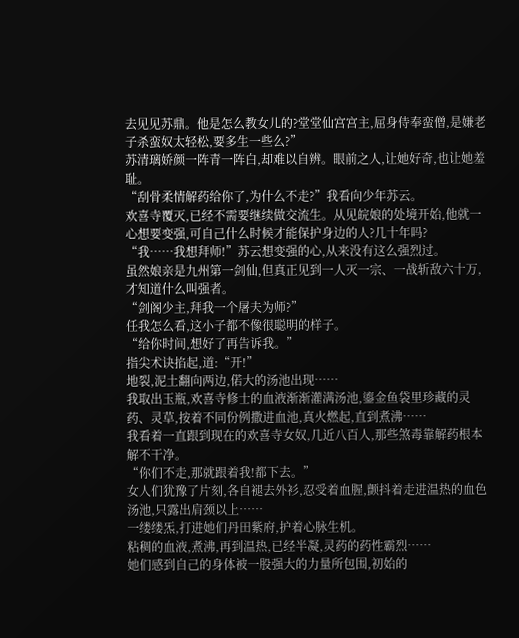去见见苏鼎。他是怎么教女儿的?堂堂仙宫宫主,屈身侍奉蛮僧,是嫌老子杀蛮奴太轻松,要多生一些么?”
苏清璃娇颜一阵青一阵白,却难以自辨。眼前之人,让她好奇,也让她羞耻。
“刮骨柔情解药给你了,为什么不走?”我看向少年苏云。
欢喜寺覆灭,已经不需要继续做交流生。从见皖娘的处境开始,他就一心想要变强,可自己什么时候才能保护身边的人?几十年吗?
“我……我想拜师!”苏云想变强的心,从来没有这么强烈过。
虽然娘亲是九州第一剑仙,但真正见到一人灭一宗、一战斩敌六十万,才知道什么叫强者。
“剑阁少主,拜我一个屠夫为师?”
任我怎么看,这小子都不像很聪明的样子。
“给你时间,想好了再告诉我。”
指尖术诀掐起,道:“开!”
地裂,泥土翻向两边,偌大的汤池出现……
我取出玉瓶,欢喜寺修士的血液渐渐灌满汤池,鎏金鱼袋里珍藏的灵药、灵草,按着不同份例撒进血池,真火燃起,直到煮沸……
我看着一直跟到现在的欢喜寺女奴,几近八百人,那些煞毒靠解药根本解不干净。
“你们不走,那就跟着我!都下去。”
女人们犹豫了片刻,各自褪去外衫,忍受着血腥,颤抖着走进温热的血色汤池,只露出肩颈以上……
一缕缕炁,打进她们丹田紫府,护着心脉生机。
粘稠的血液,煮沸,再到温热,已经半凝,灵药的药性霸烈……
她们感到自己的身体被一股强大的力量所包围,初始的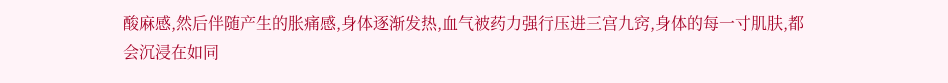酸麻感,然后伴随产生的胀痛感,身体逐渐发热,血气被药力强行压进三宫九窍,身体的每一寸肌肤,都会沉浸在如同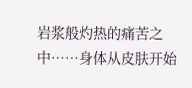岩浆般灼热的痛苦之中……身体从皮肤开始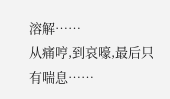溶解……
从痛哼,到哀嚎,最后只有喘息……